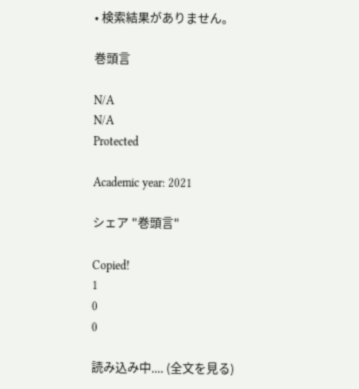• 検索結果がありません。

巻頭言

N/A
N/A
Protected

Academic year: 2021

シェア "巻頭言"

Copied!
1
0
0

読み込み中.... (全文を見る)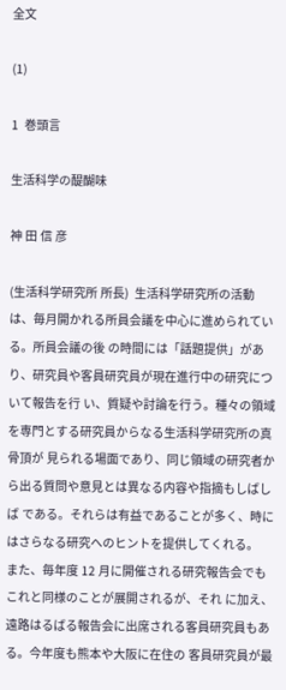全文

(1)

1  巻頭言

生活科学の醍醐味

神 田 信 彦

(生活科学研究所 所長)  生活科学研究所の活動は、毎月開かれる所員会議を中心に進められている。所員会議の後 の時間には「話題提供」があり、研究員や客員研究員が現在進行中の研究について報告を行 い、質疑や討論を行う。種々の領域を専門とする研究員からなる生活科学研究所の真骨頂が 見られる場面であり、同じ領域の研究者から出る質問や意見とは異なる内容や指摘もしばしば である。それらは有益であることが多く、時にはさらなる研究へのヒントを提供してくれる。  また、毎年度 12 月に開催される研究報告会でもこれと同様のことが展開されるが、それ に加え、遠路はるばる報告会に出席される客員研究員もある。今年度も熊本や大阪に在住の 客員研究員が最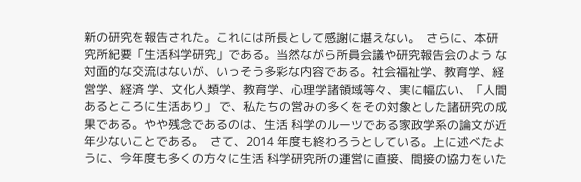新の研究を報告された。これには所長として感謝に堪えない。  さらに、本研究所紀要「生活科学研究」である。当然ながら所員会議や研究報告会のよう な対面的な交流はないが、いっそう多彩な内容である。社会福祉学、教育学、経営学、経済 学、文化人類学、教育学、心理学諸領域等々、実に幅広い、「人間あるところに生活あり」 で、私たちの営みの多くをその対象とした諸研究の成果である。やや残念であるのは、生活 科学のルーツである家政学系の論文が近年少ないことである。  さて、2014 年度も終わろうとしている。上に述べたように、今年度も多くの方々に生活 科学研究所の運営に直接、間接の協力をいた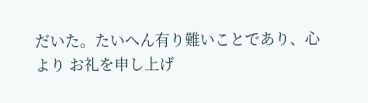だいた。たいへん有り難いことであり、心より お礼を申し上げ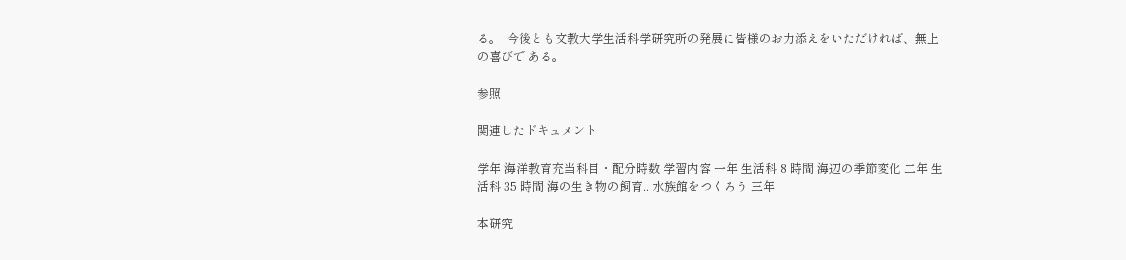る。  今後とも文教大学生活科学研究所の発展に皆様のお力添えをいただければ、無上の喜びで ある。

参照

関連したドキュメント

学年 海洋教育充当科目・配分時数 学習内容 一年 生活科 8 時間 海辺の季節変化 二年 生活科 35 時間 海の生き物の飼育.. 水族館をつくろう 三年

本研究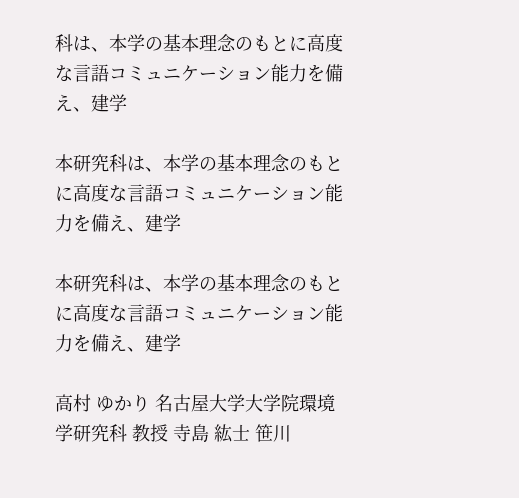科は、本学の基本理念のもとに高度な言語コミュニケーション能力を備え、建学

本研究科は、本学の基本理念のもとに高度な言語コミュニケーション能力を備え、建学

本研究科は、本学の基本理念のもとに高度な言語コミュニケーション能力を備え、建学

高村 ゆかり 名古屋大学大学院環境学研究科 教授 寺島 紘士 笹川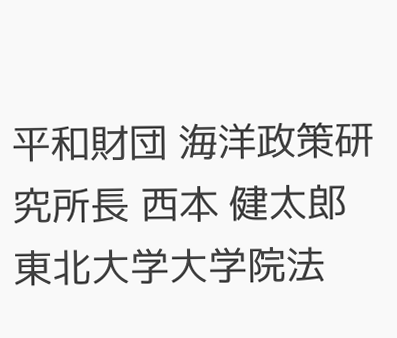平和財団 海洋政策研究所長 西本 健太郎 東北大学大学院法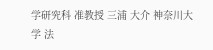学研究科 准教授 三浦 大介 神奈川大学 法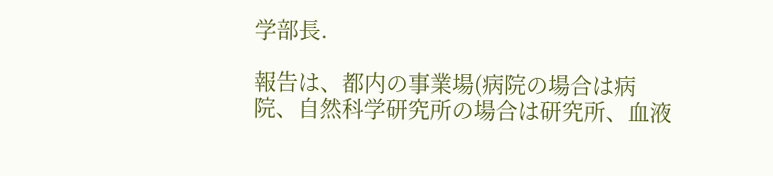学部長.

報告は、都内の事業場(病院の場合は病院、自然科学研究所の場合は研究所、血液